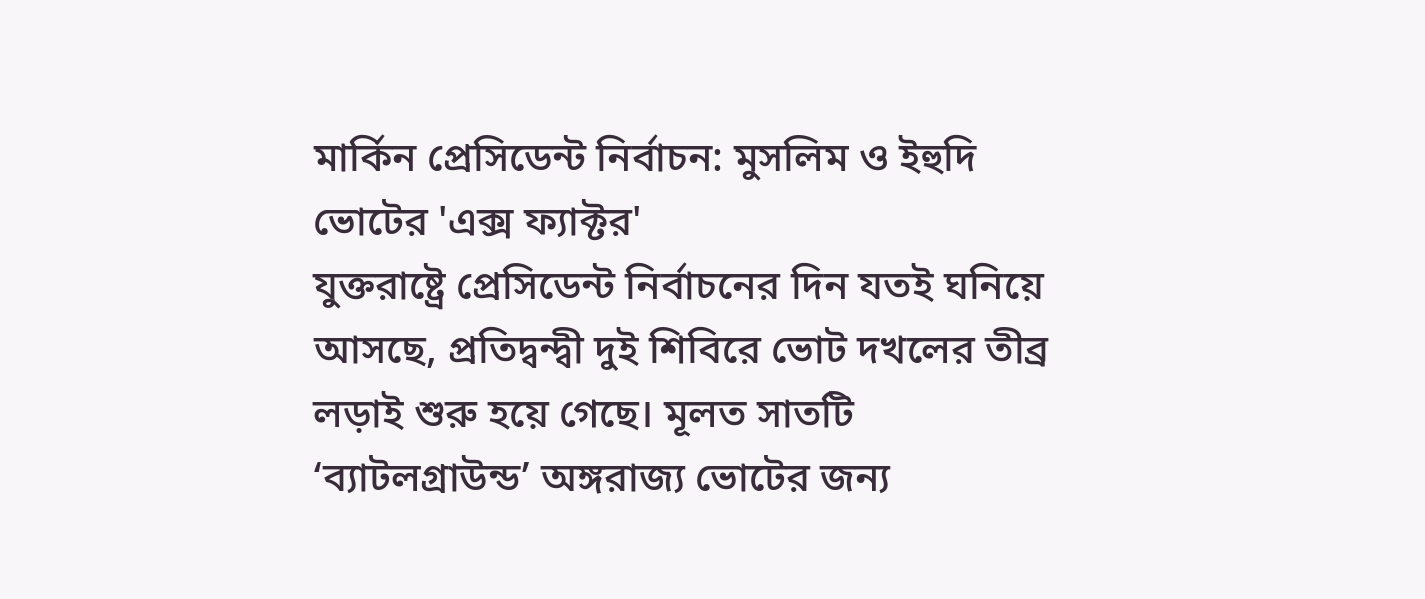মার্কিন প্রেসিডেন্ট নির্বাচন: মুসলিম ও ইহুদি ভোটের 'এক্স ফ্যাক্টর'
যুক্তরাষ্ট্রে প্রেসিডেন্ট নির্বাচনের দিন যতই ঘনিয়ে আসছে, প্রতিদ্বন্দ্বী দুই শিবিরে ভোট দখলের তীব্র লড়াই শুরু হয়ে গেছে। মূলত সাতটি ‘ব্যাটলগ্রাউন্ড’ অঙ্গরাজ্য ভোটের জন্য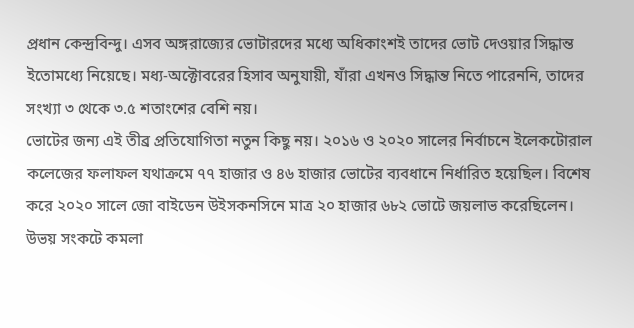প্রধান কেন্দ্রবিন্দু। এসব অঙ্গরাজ্যের ভোটারদের মধ্যে অধিকাংশই তাদের ভোট দেওয়ার সিদ্ধান্ত ইতোমধ্যে নিয়েছে। মধ্য-অক্টোবরের হিসাব অনুযায়ী, যাঁরা এখনও সিদ্ধান্ত নিতে পারেননি, তাদের সংখ্যা ৩ থেকে ৩.৫ শতাংশের বেশি নয়।
ভোটের জন্য এই তীব্র প্রতিযোগিতা নতুন কিছু নয়। ২০১৬ ও ২০২০ সালের নির্বাচনে ইলেকটোরাল কলেজের ফলাফল যথাক্রমে ৭৭ হাজার ও ৪৬ হাজার ভোটের ব্যবধানে নির্ধারিত হয়েছিল। বিশেষ করে ২০২০ সালে জো বাইডেন উইসকনসিনে মাত্র ২০ হাজার ৬৮২ ভোটে জয়লাভ করেছিলেন।
উভয় সংকটে কমলা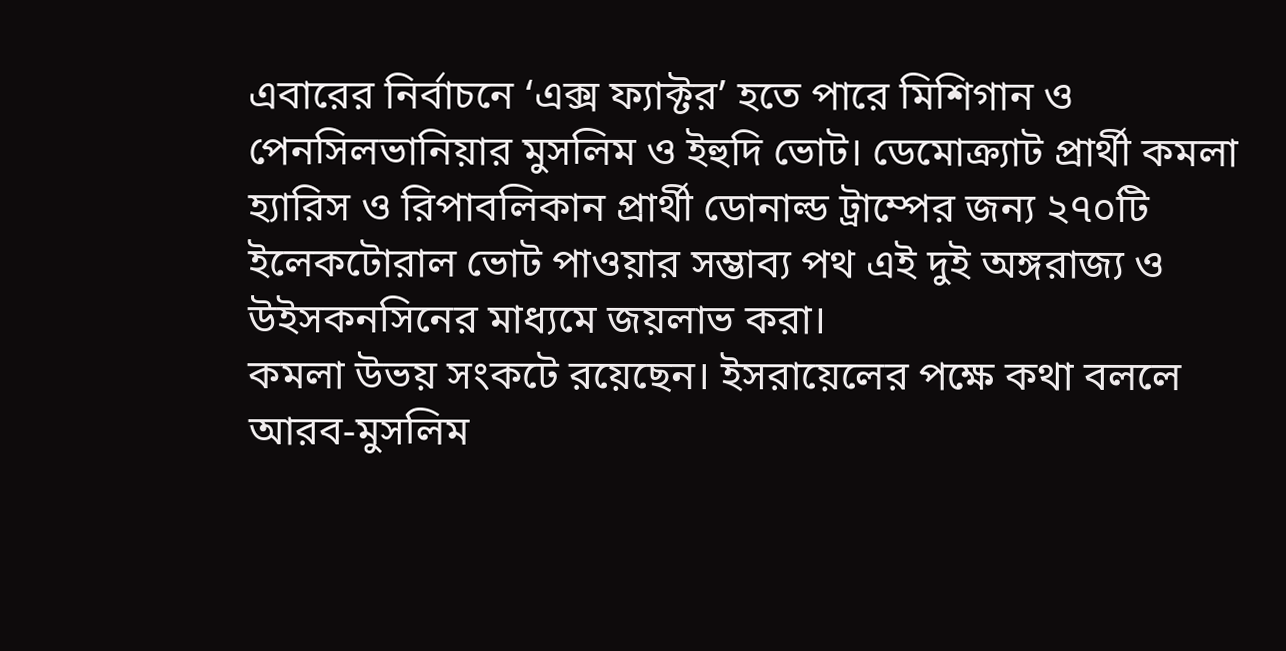এবারের নির্বাচনে ‘এক্স ফ্যাক্টর’ হতে পারে মিশিগান ও পেনসিলভানিয়ার মুসলিম ও ইহুদি ভোট। ডেমোক্র্যাট প্রার্থী কমলা হ্যারিস ও রিপাবলিকান প্রার্থী ডোনাল্ড ট্রাম্পের জন্য ২৭০টি ইলেকটোরাল ভোট পাওয়ার সম্ভাব্য পথ এই দুই অঙ্গরাজ্য ও উইসকনসিনের মাধ্যমে জয়লাভ করা।
কমলা উভয় সংকটে রয়েছেন। ইসরায়েলের পক্ষে কথা বললে আরব-মুসলিম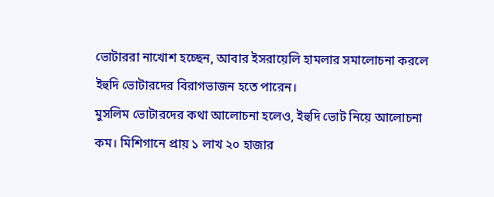ভোটাররা নাখোশ হচ্ছেন, আবার ইসরায়েলি হামলার সমালোচনা করলে ইহুদি ভোটারদের বিরাগভাজন হতে পারেন।
মুসলিম ভোটারদের কথা আলোচনা হলেও, ইহুদি ভোট নিয়ে আলোচনা কম। মিশিগানে প্রায় ১ লাখ ২০ হাজার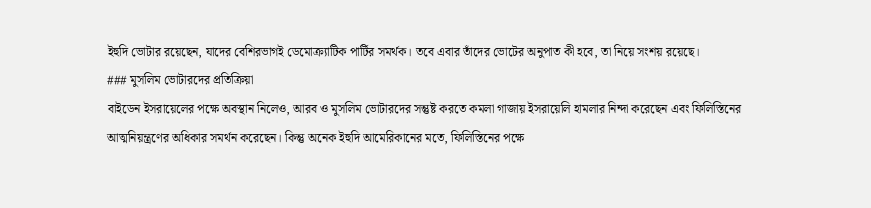ইহুদি ভোটার রয়েছেন, যাদের বেশিরভাগই ডেমোক্র্যাটিক পার্টির সমর্থক। তবে এবার তাঁদের ভোটের অনুপাত কী হবে, তা নিয়ে সংশয় রয়েছে।
### মুসলিম ভোটারদের প্রতিক্রিয়া
বাইডেন ইসরায়েলের পক্ষে অবস্থান নিলেও, আরব ও মুসলিম ভোটারদের সন্তুষ্ট করতে কমলা গাজায় ইসরায়েলি হামলার নিন্দা করেছেন এবং ফিলিস্তিনের আত্মনিয়ন্ত্রণের অধিকার সমর্থন করেছেন। কিন্তু অনেক ইহুদি আমেরিকানের মতে, ফিলিস্তিনের পক্ষে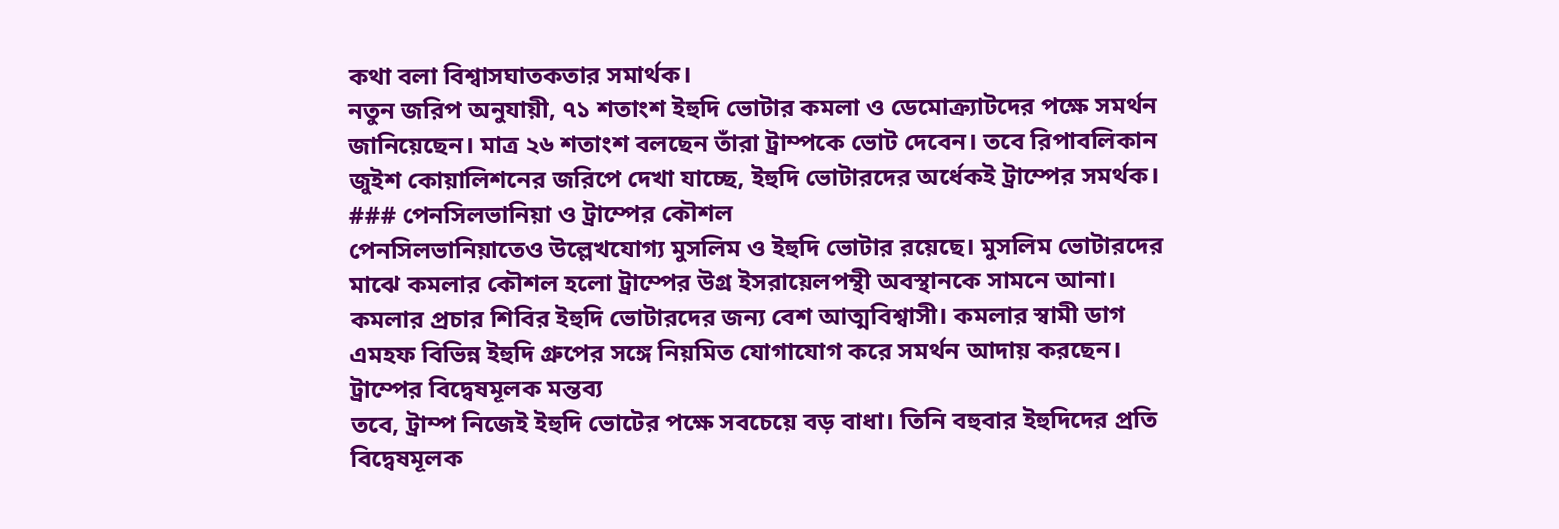কথা বলা বিশ্বাসঘাতকতার সমার্থক।
নতুন জরিপ অনুযায়ী, ৭১ শতাংশ ইহুদি ভোটার কমলা ও ডেমোক্র্যাটদের পক্ষে সমর্থন জানিয়েছেন। মাত্র ২৬ শতাংশ বলছেন তাঁরা ট্রাম্পকে ভোট দেবেন। তবে রিপাবলিকান জুইশ কোয়ালিশনের জরিপে দেখা যাচ্ছে, ইহুদি ভোটারদের অর্ধেকই ট্রাম্পের সমর্থক।
### পেনসিলভানিয়া ও ট্রাম্পের কৌশল
পেনসিলভানিয়াতেও উল্লেখযোগ্য মুসলিম ও ইহুদি ভোটার রয়েছে। মুসলিম ভোটারদের মাঝে কমলার কৌশল হলো ট্রাম্পের উগ্র ইসরায়েলপন্থী অবস্থানকে সামনে আনা।
কমলার প্রচার শিবির ইহুদি ভোটারদের জন্য বেশ আত্মবিশ্বাসী। কমলার স্বামী ডাগ এমহফ বিভিন্ন ইহুদি গ্রুপের সঙ্গে নিয়মিত যোগাযোগ করে সমর্থন আদায় করছেন।
ট্রাম্পের বিদ্বেষমূলক মন্তব্য
তবে, ট্রাম্প নিজেই ইহুদি ভোটের পক্ষে সবচেয়ে বড় বাধা। তিনি বহুবার ইহুদিদের প্রতি বিদ্বেষমূলক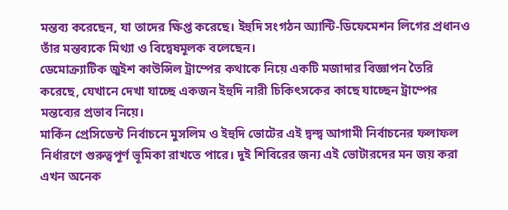মন্তব্য করেছেন, যা তাদের ক্ষিপ্ত করেছে। ইহুদি সংগঠন অ্যান্টি-ডিফেমেশন লিগের প্রধানও তাঁর মন্তব্যকে মিথ্যা ও বিদ্বেষমূলক বলেছেন।
ডেমোক্র্যাটিক জুইশ কাউন্সিল ট্রাম্পের কথাকে নিয়ে একটি মজাদার বিজ্ঞাপন তৈরি করেছে, যেখানে দেখা যাচ্ছে একজন ইহুদি নারী চিকিৎসকের কাছে যাচ্ছেন ট্রাম্পের মন্তব্যের প্রভাব নিয়ে।
মার্কিন প্রেসিডেন্ট নির্বাচনে মুসলিম ও ইহুদি ভোটের এই দ্বন্দ্ব আগামী নির্বাচনের ফলাফল নির্ধারণে গুরুত্বপূর্ণ ভূমিকা রাখতে পারে। দুই শিবিরের জন্য এই ভোটারদের মন জয় করা এখন অনেক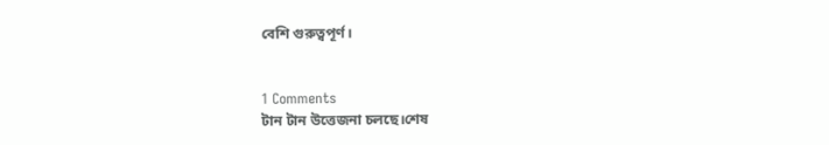বেশি গুরুত্বপূর্ণ।


1 Comments
টান টান উত্তেজনা চলছে।শেষ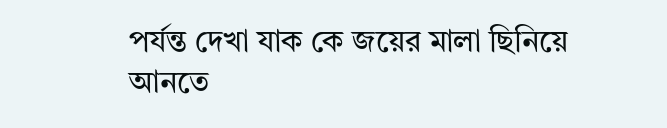পর্যন্ত দেখা যাক কে জয়ের মালা ছিনিয়ে আনতে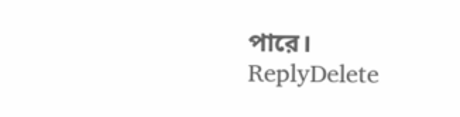পারে।
ReplyDelete